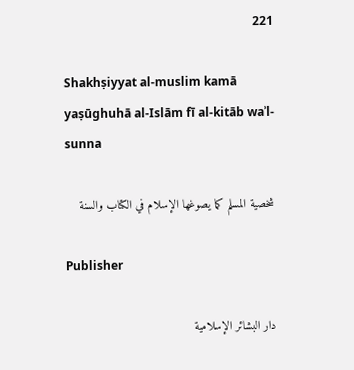221

Shakhṣiyyat al-muslim kamā yaṣūghuhā al-Islām fī al-kitāb waʾl-sunna

شخصية المسلم كما يصوغها الإسلام في الكتاب والسنة

Publisher

دار البشائر الإسلامية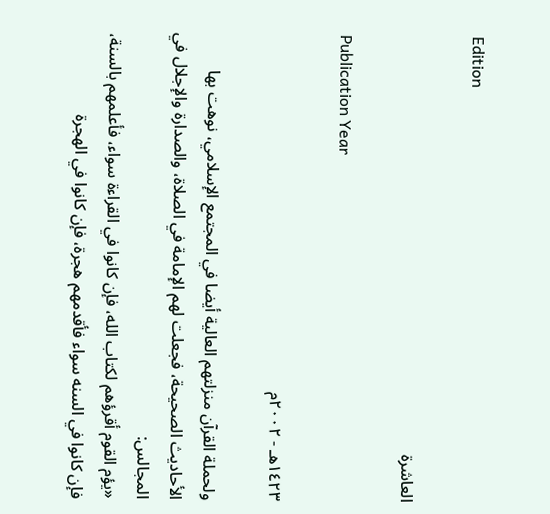Edition

العاشرة

Publication Year

١٤٢٣هـ - ٢٠٠٢م

ولحملة القرآن منزلتهم العالية أيضا في المجتمع الإسلامي، نوهت بها الأحاديث الصحيحة، فجعلت لهم الإمامة في الصلاة، والصدارة والإجلال في المجالس:
«يؤم القوم أقرؤهم لكتاب الله، فإن كانوا في القراءة سواء، فأعلمهم بالسنة، فإن كانوا في السنه سواء فأقدمهم هجرة، فإن كانوا في الهجرة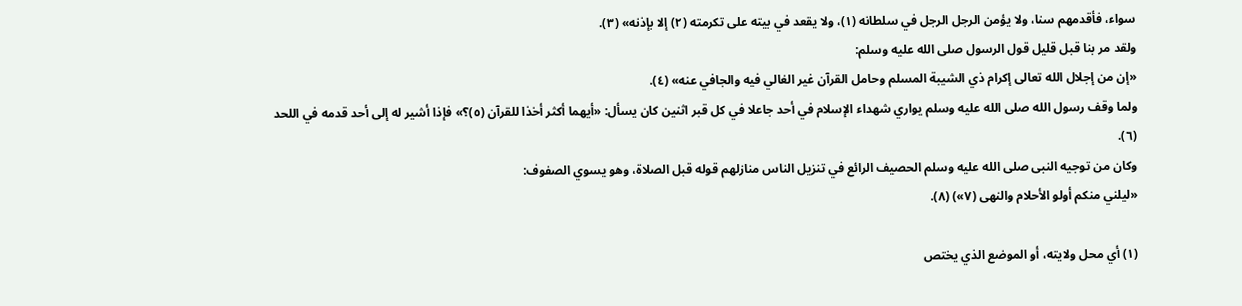سواء، فأقدمهم سنا، ولا يؤمن الرجل الرجل في سلطانه (١)، ولا يقعد في بيته على تكرمته (٢) إلا بإذنه» (٣).
ولقد مر بنا قبل قليل قول الرسول صلى الله عليه وسلم:
«إن من إجلال الله تعالى إكرام ذي الشيبة المسلم وحامل القرآن غير الغالي فيه والجافي عنه» (٤).
ولما وقف رسول الله صلى الله عليه وسلم يواري شهداء الإسلام في أحد جاعلا في كل قبر اثنين كان يسأل: «أيهما أكثر أخذا للقرآن (٥)؟» فإذا أشير له إلى أحد قدمه في اللحد (٦).
وكان من توجيه النبى صلى الله عليه وسلم الحصيف الرائع في تنزيل الناس منازلهم قوله قبل الصلاة، وهو يسوي الصفوف:
«ليلني منكم أولو الأحلام والنهى (٧») (٨).

(١) أي محل ولايته، أو الموضع الذي يختص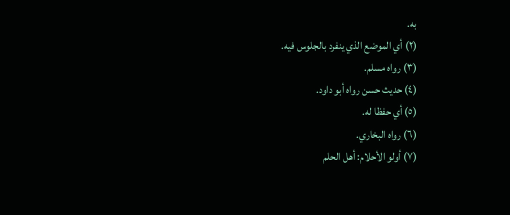به.
(٢) أي الموضع الذي ينفرد بالجلوس فيه.
(٣) رواه مسلم.
(٤) حديث حسن رواه أبو داود.
(٥) أي حفظا له.
(٦) رواه البخاري.
(٧) أولو الأحلام: أهل الحلم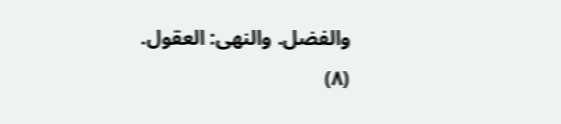والفضل. والنهى: العقول.
(٨)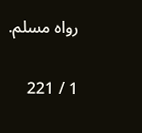رواه مسلم.

1 / 221